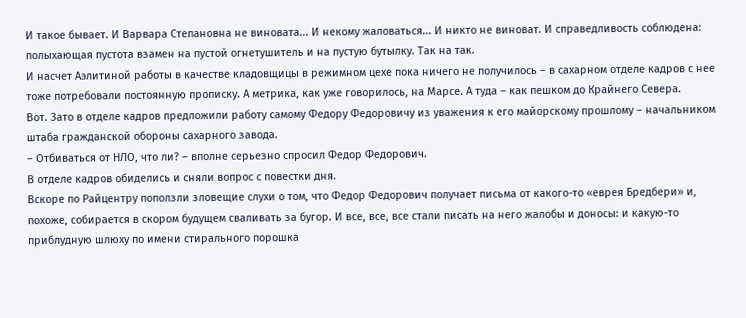И такое бывает. И Варвара Степановна не виновата... И некому жаловаться... И никто не виноват. И справедливость соблюдена: полыхающая пустота взамен на пустой огнетушитель и на пустую бутылку. Так на так.
И насчет Аэлитиной работы в качестве кладовщицы в режимном цехе пока ничего не получилось – в сахарном отделе кадров с нее тоже потребовали постоянную прописку. А метрика, как уже говорилось, на Марсе. А туда – как пешком до Крайнего Севера.
Вот. Зато в отделе кадров предложили работу самому Федору Федоровичу из уважения к его майорскому прошлому – начальником штаба гражданской обороны сахарного завода.
– Отбиваться от НЛО, что ли? – вполне серьезно спросил Федор Федорович.
В отделе кадров обиделись и сняли вопрос с повестки дня.
Вскоре по Райцентру поползли зловещие слухи о том, что Федор Федорович получает письма от какого-то «еврея Бредбери» и, похоже, собирается в скором будущем сваливать за бугор. И все, все, все стали писать на него жалобы и доносы: и какую-то приблудную шлюху по имени стирального порошка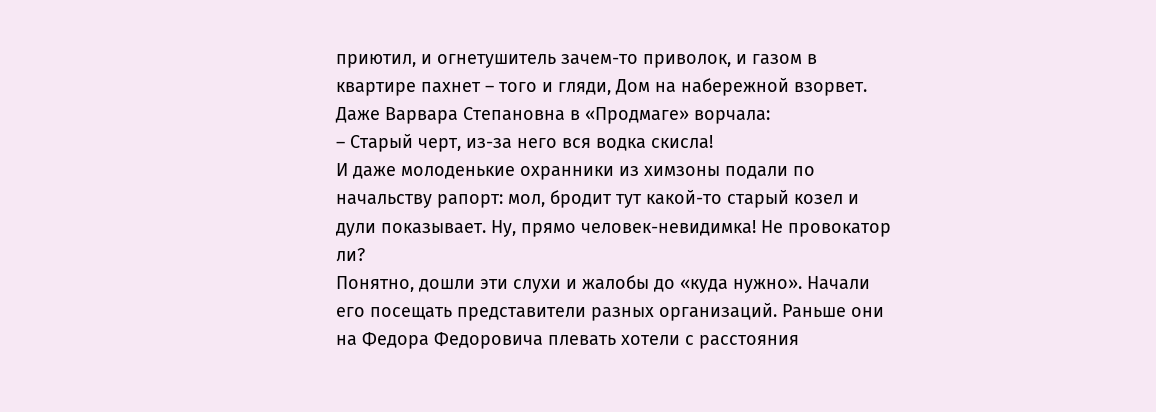приютил, и огнетушитель зачем-то приволок, и газом в квартире пахнет – того и гляди, Дом на набережной взорвет. Даже Варвара Степановна в «Продмаге» ворчала:
– Старый черт, из-за него вся водка скисла!
И даже молоденькие охранники из химзоны подали по начальству рапорт: мол, бродит тут какой-то старый козел и дули показывает. Ну, прямо человек-невидимка! Не провокатор ли?
Понятно, дошли эти слухи и жалобы до «куда нужно». Начали его посещать представители разных организаций. Раньше они на Федора Федоровича плевать хотели с расстояния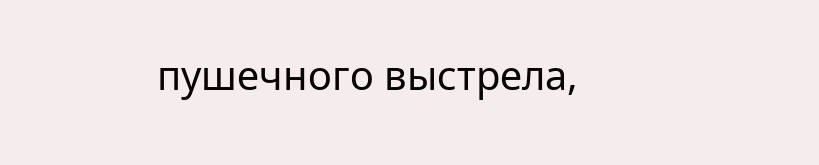пушечного выстрела,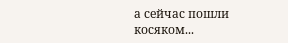а сейчас пошли косяком...